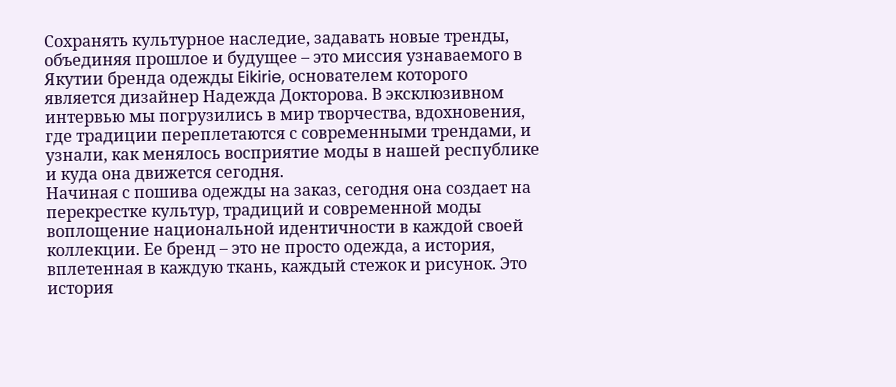Сохранять культурное наследие, задавать новые тренды, объединяя прошлое и будущее – это миссия узнаваемого в Якутии бренда одежды Eikirie, основателем которого является дизайнер Надежда Докторова. В эксклюзивном интервью мы погрузились в мир творчества, вдохновения, где традиции переплетаются с современными трендами, и узнали, как менялось восприятие моды в нашей республике и куда она движется сегодня.
Начиная с пошива одежды на заказ, сегодня она создает на перекрестке культур, традиций и современной моды воплощение национальной идентичности в каждой своей коллекции. Ее бренд – это не просто одежда, а история, вплетенная в каждую ткань, каждый стежок и рисунок. Это история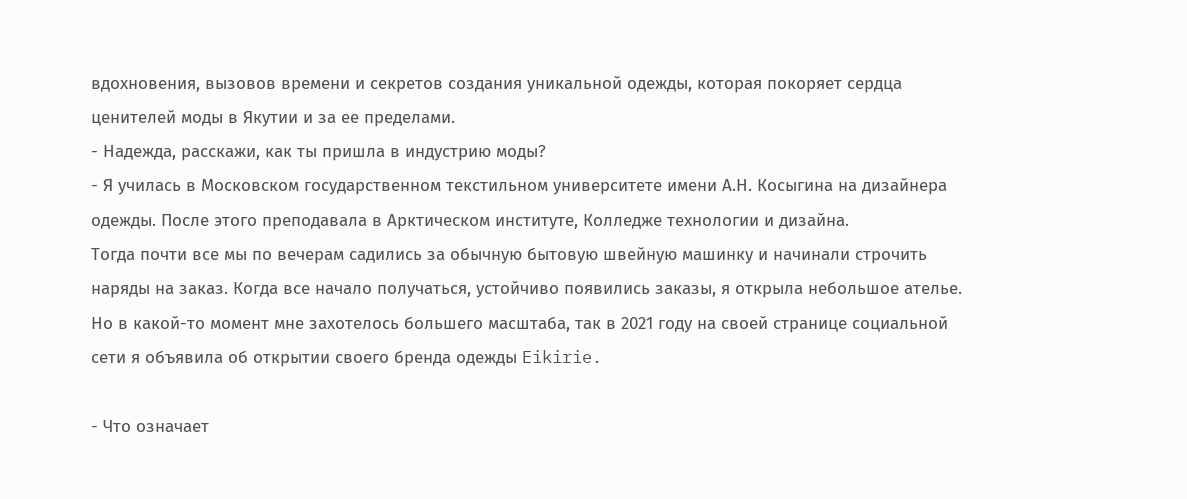вдохновения, вызовов времени и секретов создания уникальной одежды, которая покоряет сердца ценителей моды в Якутии и за ее пределами.
- Надежда, расскажи, как ты пришла в индустрию моды?
- Я училась в Московском государственном текстильном университете имени А.Н. Косыгина на дизайнера одежды. После этого преподавала в Арктическом институте, Колледже технологии и дизайна.
Тогда почти все мы по вечерам садились за обычную бытовую швейную машинку и начинали строчить наряды на заказ. Когда все начало получаться, устойчиво появились заказы, я открыла небольшое ателье. Но в какой-то момент мне захотелось большего масштаба, так в 2021 году на своей странице социальной сети я объявила об открытии своего бренда одежды Eikirie.

- Что означает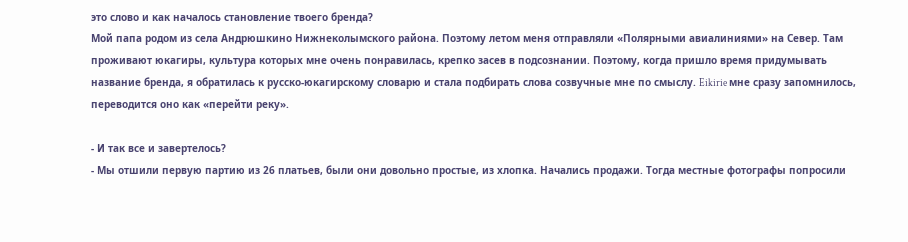это слово и как началось становление твоего бренда?
Мой папа родом из села Андрюшкино Нижнеколымского района. Поэтому летом меня отправляли «Полярными авиалиниями» на Север. Там проживают юкагиры, культура которых мне очень понравилась, крепко засев в подсознании. Поэтому, когда пришло время придумывать название бренда, я обратилась к русско-юкагирскому словарю и стала подбирать слова созвучные мне по смыслу. Eikirie мне сразу запомнилось, переводится оно как «перейти реку».

- И так все и завертелось?
- Мы отшили первую партию из 26 платьев, были они довольно простые, из хлопка. Начались продажи. Тогда местные фотографы попросили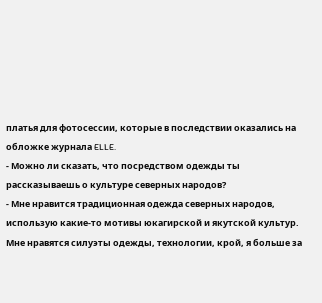платья для фотосессии, которые в последствии оказались на обложке журнала ELLE.
- Можно ли сказать, что посредством одежды ты рассказываешь о культуре северных народов?
- Мне нравится традиционная одежда северных народов, использую какие-то мотивы юкагирской и якутской культур. Мне нравятся силуэты одежды, технологии, крой, я больше за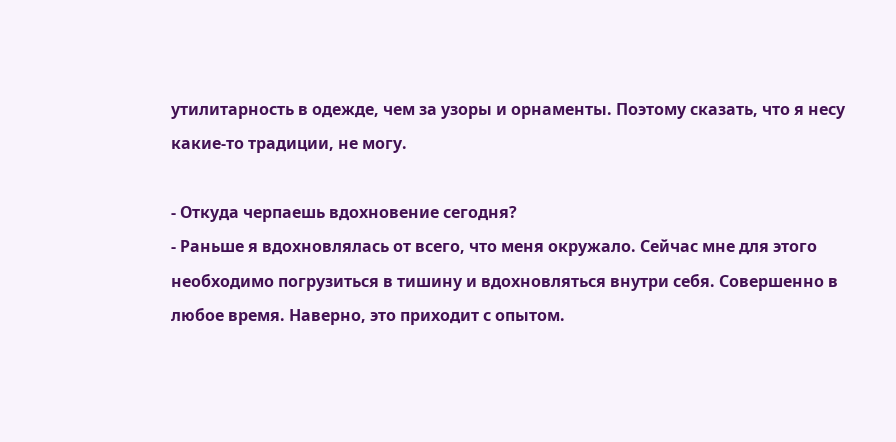утилитарность в одежде, чем за узоры и орнаменты. Поэтому сказать, что я несу какие-то традиции, не могу.

- Откуда черпаешь вдохновение сегодня?
- Раньше я вдохновлялась от всего, что меня окружало. Сейчас мне для этого необходимо погрузиться в тишину и вдохновляться внутри себя. Совершенно в любое время. Наверно, это приходит с опытом.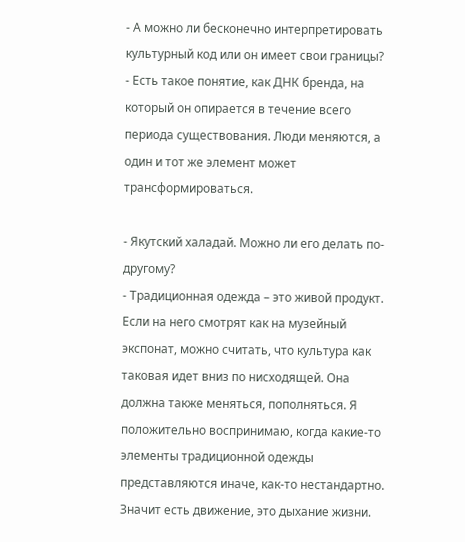- А можно ли бесконечно интерпретировать культурный код или он имеет свои границы?
- Есть такое понятие, как ДНК бренда, на который он опирается в течение всего периода существования. Люди меняются, а один и тот же элемент может трансформироваться.

- Якутский халадай. Можно ли его делать по-другому?
- Традиционная одежда – это живой продукт. Если на него смотрят как на музейный экспонат, можно считать, что культура как таковая идет вниз по нисходящей. Она должна также меняться, пополняться. Я положительно воспринимаю, когда какие-то элементы традиционной одежды представляются иначе, как-то нестандартно. Значит есть движение, это дыхание жизни.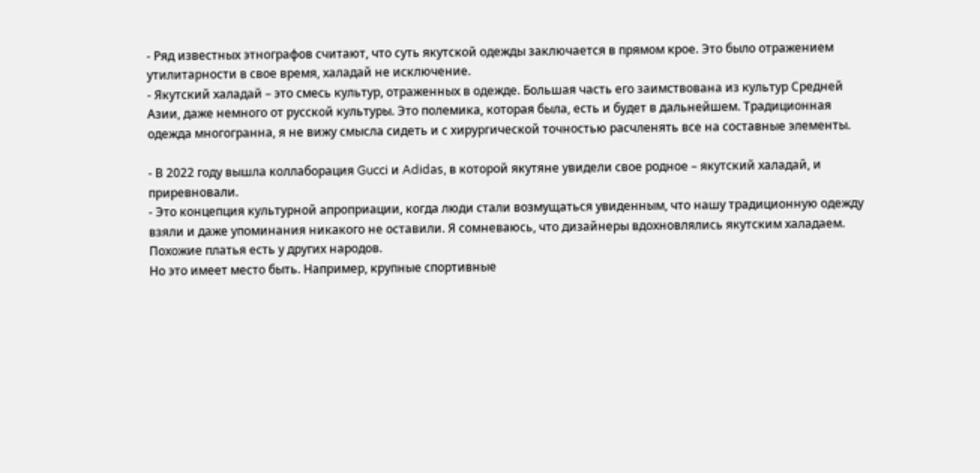- Ряд известных этнографов считают, что суть якутской одежды заключается в прямом крое. Это было отражением утилитарности в свое время, халадай не исключение.
- Якутский халадай – это смесь культур, отраженных в одежде. Большая часть его заимствована из культур Средней Азии, даже немного от русской культуры. Это полемика, которая была, есть и будет в дальнейшем. Традиционная одежда многогранна, я не вижу смысла сидеть и с хирургической точностью расчленять все на составные элементы.

- В 2022 году вышла коллаборация Gucci и Adidas, в которой якутяне увидели свое родное – якутский халадай, и приревновали.
- Это концепция культурной апроприации, когда люди стали возмущаться увиденным, что нашу традиционную одежду взяли и даже упоминания никакого не оставили. Я сомневаюсь, что дизайнеры вдохновлялись якутским халадаем. Похожие платья есть у других народов.
Но это имеет место быть. Например, крупные спортивные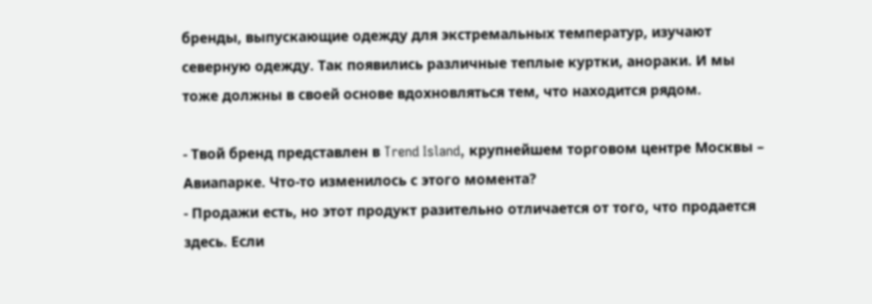бренды, выпускающие одежду для экстремальных температур, изучают северную одежду. Так появились различные теплые куртки, анораки. И мы тоже должны в своей основе вдохновляться тем, что находится рядом.

- Твой бренд представлен в Trend Island, крупнейшем торговом центре Москвы – Авиапарке. Что-то изменилось с этого момента?
- Продажи есть, но этот продукт разительно отличается от того, что продается здесь. Если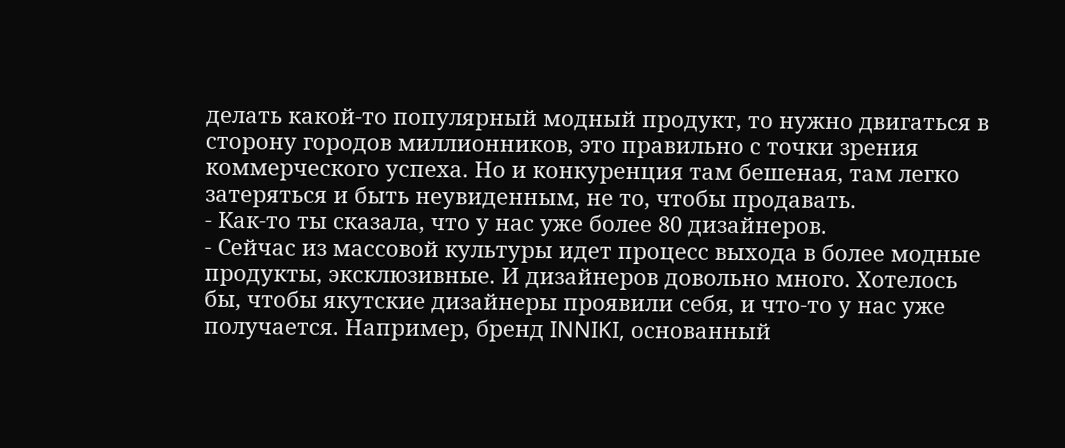делать какой-то популярный модный продукт, то нужно двигаться в сторону городов миллионников, это правильно с точки зрения коммерческого успеха. Но и конкуренция там бешеная, там легко затеряться и быть неувиденным, не то, чтобы продавать.
- Как-то ты сказала, что у нас уже более 80 дизайнеров.
- Сейчас из массовой культуры идет процесс выхода в более модные продукты, эксклюзивные. И дизайнеров довольно много. Хотелось бы, чтобы якутские дизайнеры проявили себя, и что-то у нас уже получается. Например, бренд INNIKI, основанный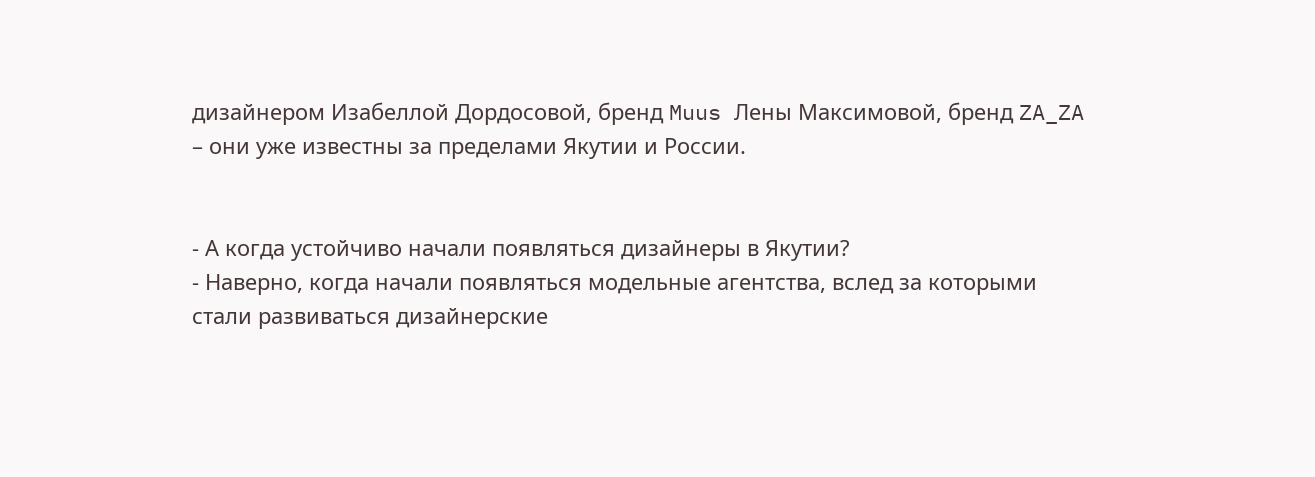дизайнером Изабеллой Дордосовой, бренд Muus Лены Максимовой, бренд ZA_ZA – они уже известны за пределами Якутии и России.


- А когда устойчиво начали появляться дизайнеры в Якутии?
- Наверно, когда начали появляться модельные агентства, вслед за которыми стали развиваться дизайнерские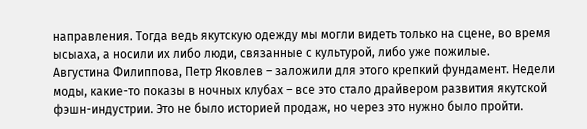направления. Тогда ведь якутскую одежду мы могли видеть только на сцене, во время ысыаха, а носили их либо люди, связанные с культурой, либо уже пожилые.
Августина Филиппова, Петр Яковлев – заложили для этого крепкий фундамент. Недели моды, какие-то показы в ночных клубах – все это стало драйвером развития якутской фэшн-индустрии. Это не было историей продаж, но через это нужно было пройти.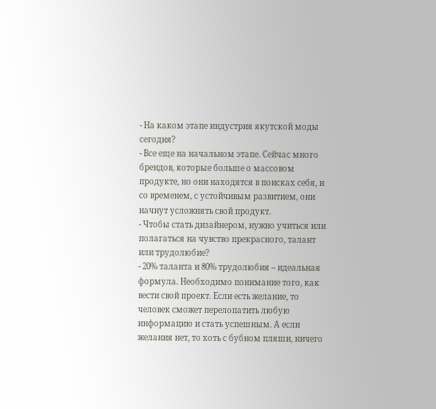- На каком этапе индустрия якутской моды сегодня?
- Все еще на начальном этапе. Сейчас много брендов, которые больше о массовом продукте, но они находятся в поисках себя, и со временем, с устойчивым развитием, они начнут усложнять свой продукт.
- Чтобы стать дизайнером, нужно учиться или полагаться на чувство прекрасного, талант или трудолюбие?
- 20% таланта и 80% трудолюбия – идеальная формула. Необходимо понимание того, как вести свой проект. Если есть желание, то человек сможет перелопатить любую информацию и стать успешным. А если желания нет, то хоть с бубном пляши, ничего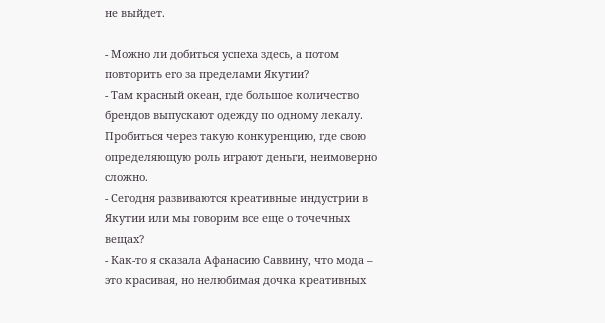не выйдет.

- Можно ли добиться успеха здесь, а потом повторить его за пределами Якутии?
- Там красный океан, где большое количество брендов выпускают одежду по одному лекалу. Пробиться через такую конкуренцию, где свою определяющую роль играют деньги, неимоверно сложно.
- Сегодня развиваются креативные индустрии в Якутии или мы говорим все еще о точечных вещах?
- Как-то я сказала Афанасию Саввину, что мода – это красивая, но нелюбимая дочка креативных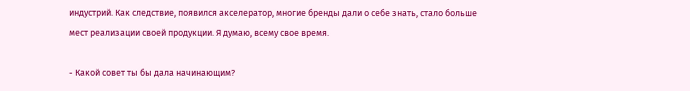индустрий. Как следствие, появился акселератор, многие бренды дали о себе знать, стало больше мест реализации своей продукции. Я думаю, всему свое время.

- Какой совет ты бы дала начинающим?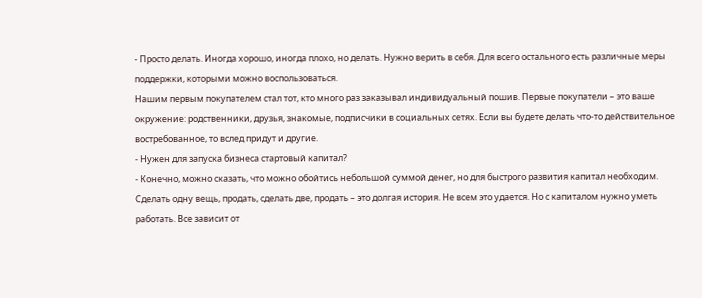- Просто делать. Иногда хорошо, иногда плохо, но делать. Нужно верить в себя. Для всего остального есть различные меры поддержки, которыми можно воспользоваться.
Нашим первым покупателем стал тот, кто много раз заказывал индивидуальный пошив. Первые покупатели – это ваше окружение: родственники, друзья, знакомые, подписчики в социальных сетях. Если вы будете делать что-то действительное востребованное, то вслед придут и другие.
- Нужен для запуска бизнеса стартовый капитал?
- Конечно, можно сказать, что можно обойтись небольшой суммой денег, но для быстрого развития капитал необходим. Сделать одну вещь, продать, сделать две, продать – это долгая история. Не всем это удается. Но с капиталом нужно уметь работать. Все зависит от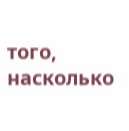того, насколько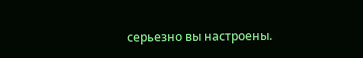серьезно вы настроены.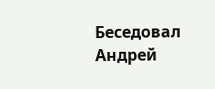Беседовал Андрей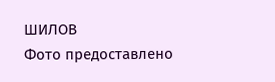ШИЛОВ
Фото предоставлено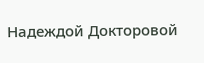Надеждой Докторовой